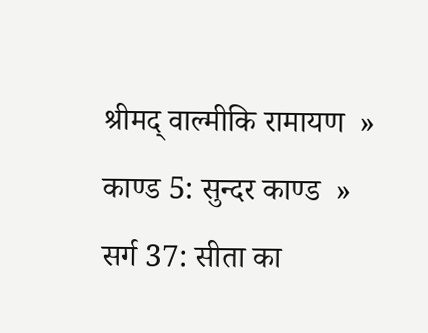श्रीमद् वाल्मीकि रामायण  »  काण्ड 5: सुन्दर काण्ड  »  सर्ग 37: सीता का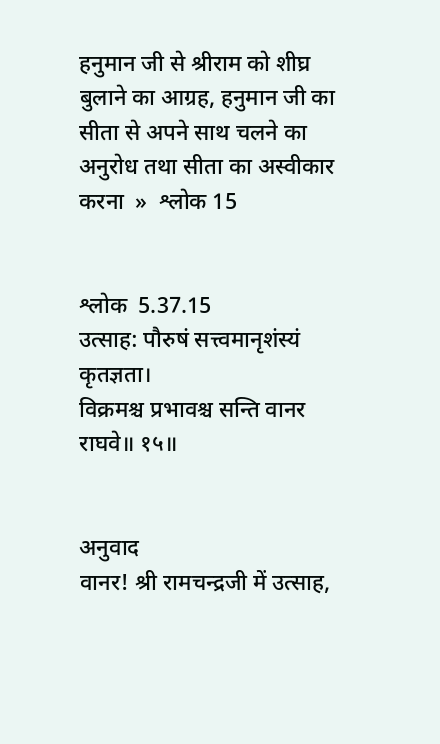हनुमान जी से श्रीराम को शीघ्र बुलाने का आग्रह, हनुमान जी का सीता से अपने साथ चलने का अनुरोध तथा सीता का अस्वीकार करना  »  श्लोक 15


श्लोक  5.37.15
उत्साह: पौरुषं सत्त्वमानृशंस्यं कृतज्ञता।
विक्रमश्च प्रभावश्च सन्ति वानर राघवे॥ १५॥


अनुवाद
वानर! श्री रामचन्द्रजी में उत्साह,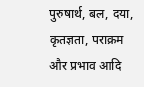पुरुषार्थ, बल, दया, कृतज्ञता, पराक्रम और प्रभाव आदि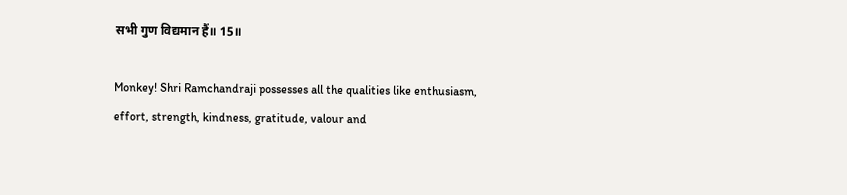सभी गुण विद्यमान हैं॥ 15॥

Monkey! Shri Ramchandraji possesses all the qualities like enthusiasm, effort, strength, kindness, gratitude, valour and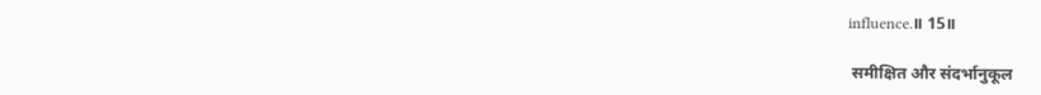influence.॥ 15॥

 समीक्षित और संदर्भानुकूल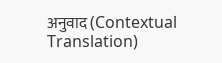अनुवाद (Contextual Translation)